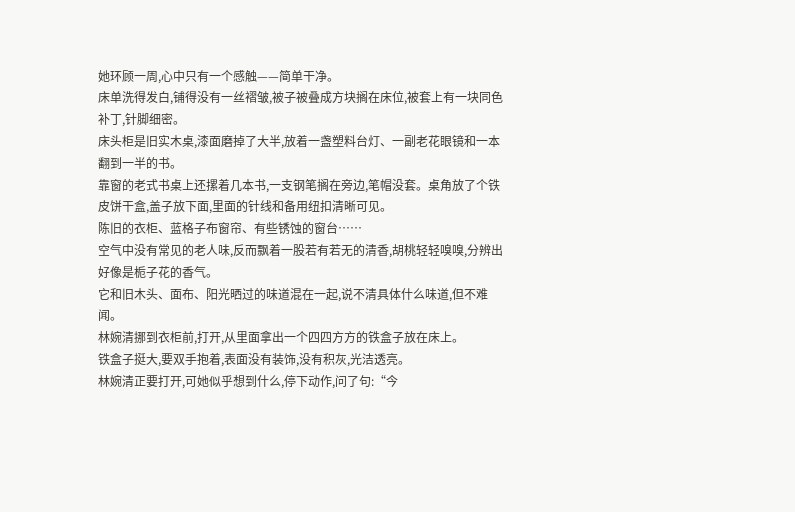她环顾一周,心中只有一个感触——简单干净。
床单洗得发白,铺得没有一丝褶皱,被子被叠成方块搁在床位,被套上有一块同色补丁,针脚细密。
床头柜是旧实木桌,漆面磨掉了大半,放着一盏塑料台灯、一副老花眼镜和一本翻到一半的书。
靠窗的老式书桌上还摞着几本书,一支钢笔搁在旁边,笔帽没套。桌角放了个铁皮饼干盒,盖子放下面,里面的针线和备用纽扣清晰可见。
陈旧的衣柜、蓝格子布窗帘、有些锈蚀的窗台……
空气中没有常见的老人味,反而飘着一股若有若无的清香,胡桃轻轻嗅嗅,分辨出好像是栀子花的香气。
它和旧木头、面布、阳光晒过的味道混在一起,说不清具体什么味道,但不难闻。
林婉清挪到衣柜前,打开,从里面拿出一个四四方方的铁盒子放在床上。
铁盒子挺大,要双手抱着,表面没有装饰,没有积灰,光洁透亮。
林婉清正要打开,可她似乎想到什么,停下动作,问了句:“今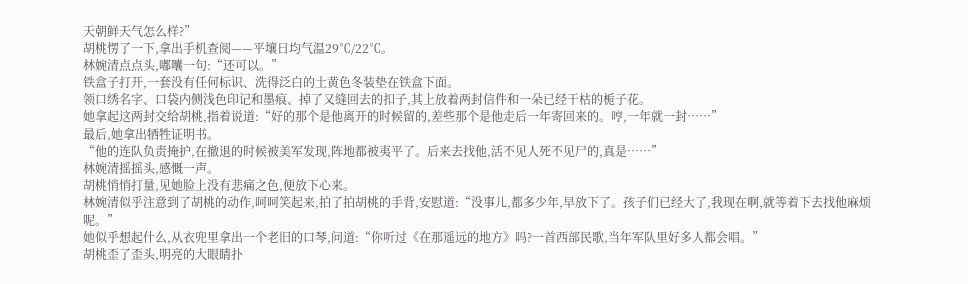天朝鲜天气怎么样?”
胡桃愣了一下,拿出手机查阅——平壤日均气温29℃/22℃。
林婉清点点头,嘟囔一句:“还可以。”
铁盒子打开,一套没有任何标识、洗得泛白的土黄色冬装垫在铁盒下面。
领口绣名字、口袋内侧浅色印记和墨痕、掉了又缝回去的扣子,其上放着两封信件和一朵已经干枯的栀子花。
她拿起这两封交给胡桃,指着说道:“好的那个是他离开的时候留的,差些那个是他走后一年寄回来的。哼,一年就一封……”
最后,她拿出牺牲证明书。
“他的连队负责掩护,在撤退的时候被美军发现,阵地都被夷平了。后来去找他,活不见人死不见尸的,真是……”
林婉清摇摇头,感慨一声。
胡桃悄悄打量,见她脸上没有悲痛之色,便放下心来。
林婉清似乎注意到了胡桃的动作,呵呵笑起来,拍了拍胡桃的手背,安慰道:“没事儿,都多少年,早放下了。孩子们已经大了,我现在啊,就等着下去找他麻烦呢。”
她似乎想起什么,从衣兜里拿出一个老旧的口琴,问道:“你听过《在那遥远的地方》吗?一首西部民歌,当年军队里好多人都会唱。”
胡桃歪了歪头,明亮的大眼睛扑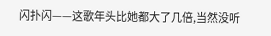闪扑闪——这歌年头比她都大了几倍,当然没听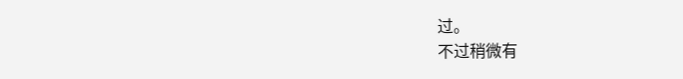过。
不过稍微有